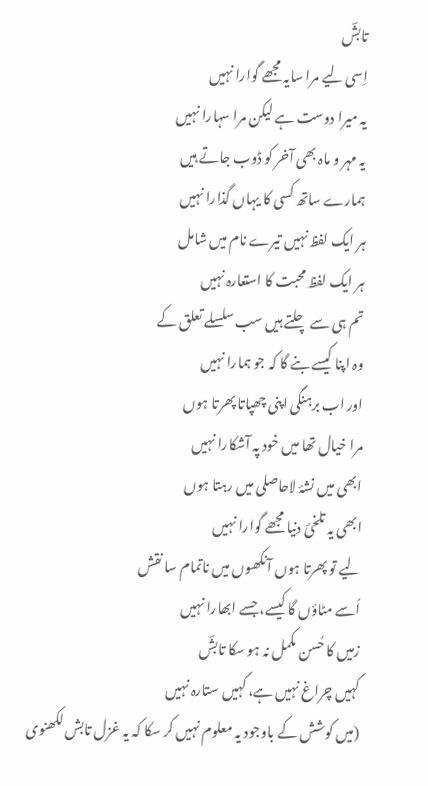تابشؔ
اِسی لیے مرا سایہ مجھے گوارا نہیں
یہ میرا دوست ہے لیکن مرا سہارا نہیں
یہ مہر و ماہ بھی آخر کو ڈوب جاتے ہیں
ہمارے ساتھ کسی کا یہاں گذارا نہیں
ہر ایک لفظ نہیں تیرے نام میں شامل
ہر ایک لفظ محبت کا استعارہ نہیں
تم ہی سے چلتے ہیں سب سلسلے تعلق کے
وہ اپنا کیسے بنے گا کہ جو ہمارا نہیں
اور اب برہنگی اپنی چھپاتا پھرتا ہوں
مرا خیال تھا میں خود پہ آشکارا نہیں
ابھی میں نشۂ لاحاصلی میں رہتا ہوں
ابھی یہ تلخئ دنیا مجھے گوارا نہیں
لیے تو پھرتا ہوں آنکھوں میں ناتمام سا نقش
اُسے مٹاؤں گا کیسے، جسے ابھارا نہیں
زمیں کا حُسن مکمل نہ ہو سکا تابشؔ
کہیں چراغ نہیں ہے، کہیں ستارہ نہیں
(میں کوشش کے باوجود یہ معلوم نہیں کر سکا کہ یہ غزل تابش لکھنوی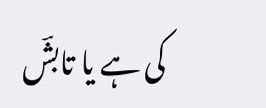کی ہے یا تابشؔ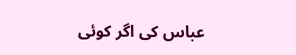عباس کی اگر کوئی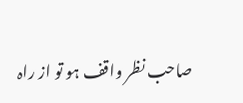صاحب نظر واقف ہو تو از راہ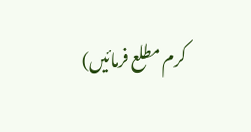کرم مطلع فرمائیں)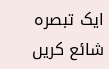ایک تبصرہ شائع کریں